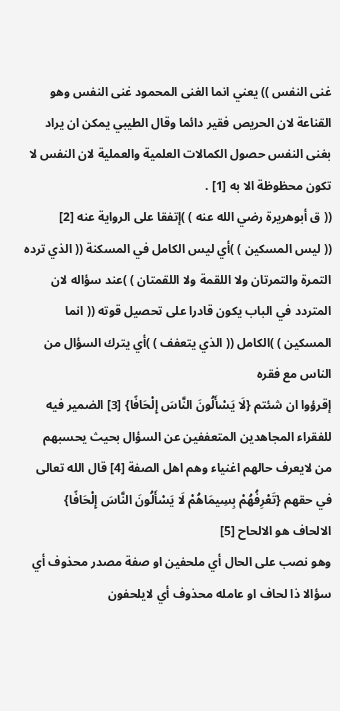غنى النفس )) يعني انما الغنى المحمود غنى النفس وهو القناعة لان الحريص فقير دائما وقال الطيبي يمكن ان يراد بغنى النفس حصول الكمالات العلمية والعملية لان النفس لا تكون محظوظة الا به [1] .
(( ق أبوهريرة رضي الله عنه ) )إتفقا على الرواية عنه [2]
(( ليس المسكين ) )أي ليس الكامل في المسكنة (( الذي ترده التمرة والتمرتان ولا اللقمة ولا اللقمتان ) )عند سؤاله لان المتردد في الباب يكون قادرا على تحصيل قوته (( انما المسكين ) )الكامل (( الذي يتعفف ) )أي يترك السؤال من الناس مع فقره
إقرؤوا ان شئتم {لَا يَسْأَلُونَ النَّاسَ إِلْحَافًا} [3] الضمير فيه للفقراء المجاهدين المتعففين عن السؤال بحيث يحسبهم من لايعرف حالهم اغنياء وهم اهل الصفة [4] قال الله تعالى في حقهم {تَعْرِفُهُمْ بِسِيمَاهُمْ لَا يَسْأَلُونَ النَّاسَ إِلْحَافًا} الالحاف هو الالحاح [5]
وهو نصب على الحال أي ملحفين او صفة مصدر محذوف أي سؤالا ذا لحاف او عامله محذوف أي لايلحفون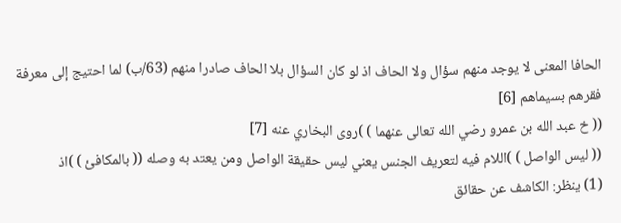الحافا المعنى لا يوجد منهم سؤال ولا الحاف اذ لو كان السؤال بلا الحاف صادرا منهم (63/ب) لما احتيج إلى معرفة فقرهم بسيماهم [6]
(( خ عبد الله بن عمرو رضي الله تعالى عنهما ) )روى البخاري عنه [7]
(( ليس الواصل ) )اللام فيه لتعريف الجنس يعني ليس حقيقة الواصل ومن يعتد به وصله (( بالمكافئ ) )اذ
(1) ينظر: الكاشف عن حقائق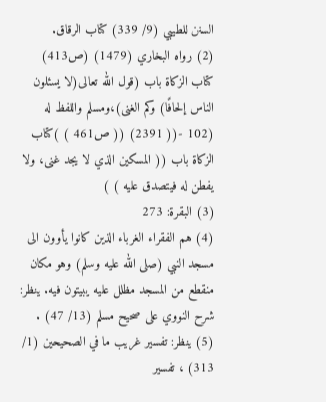السنن للطيبي (9/ 339) كتاب الرقاق.
(2) رواه البخاري (1479) (ص413) كتاب الزكاة باب (قول الله تعالى(لا يسئلون الناس إلحافًا) وكم الغنى)،ومسلم واللفظ له (102 -(( 2391) (( ص461 ) )كتاب الزكاة باب (( المسكين الذي لا يجد غنى، ولا يفطن له فيتصدق عليه ) )
(3) البقرة: 273
(4) هم الفقراء الغرباء الذين كانوا يأوون الى مسجد النبي (صلى الله عليه وسلم) وهو مكان منقطع من المسجد مظلل عليه يبيتون فيه. ينظر: شرح النووي على صحيح مسلم (13/ 47) .
(5) ينظر: تفسير غريب ما في الصحيحين (1/ 313) ، تفسير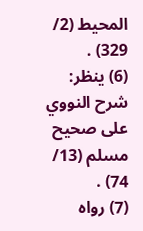المحيط (2/ 329) .
(6) ينظر: شرح النووي على صحيح مسلم (13/ 74) .
(7) رواه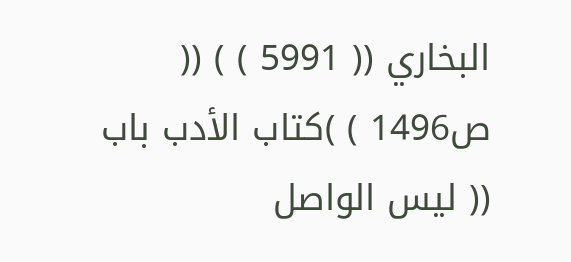البخاري (( 5991 ) ) (( ص1496 ) )كتاب الأدب باب (( ليس الواصل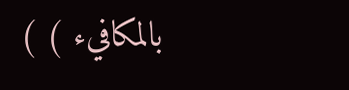بالمكافيء ) )